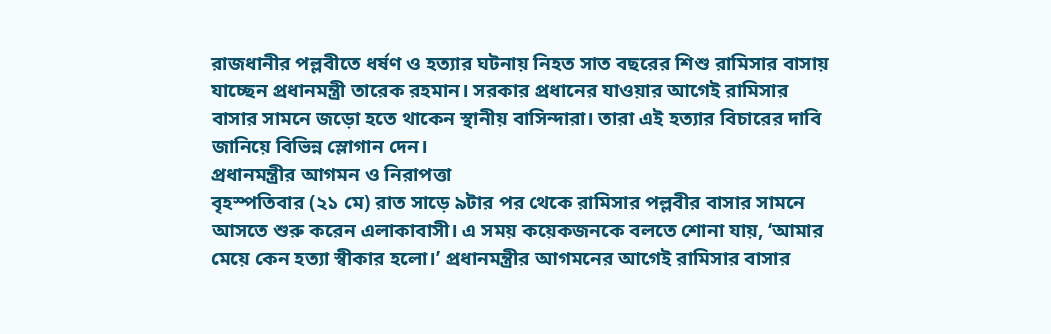রাজধানীর পল্লবীতে ধর্ষণ ও হত্যার ঘটনায় নিহত সাত বছরের শিশু রামিসার বাসায় যাচ্ছেন প্রধানমন্ত্রী তারেক রহমান। সরকার প্রধানের যাওয়ার আগেই রামিসার বাসার সামনে জড়ো হতে থাকেন স্থানীয় বাসিন্দারা। তারা এই হত্যার বিচারের দাবি জানিয়ে বিভিন্ন স্লোগান দেন।
প্রধানমন্ত্রীর আগমন ও নিরাপত্তা
বৃহস্পতিবার (২১ মে) রাত সাড়ে ৯টার পর থেকে রামিসার পল্লবীর বাসার সামনে আসতে শুরু করেন এলাকাবাসী। এ সময় কয়েকজনকে বলতে শোনা যায়, ‘আমার মেয়ে কেন হত্যা স্বীকার হলো।’ প্রধানমন্ত্রীর আগমনের আগেই রামিসার বাসার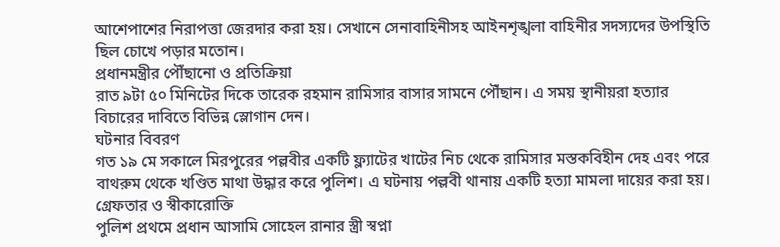আশেপাশের নিরাপত্তা জেরদার করা হয়। সেখানে সেনাবাহিনীসহ আইনশৃঙ্খলা বাহিনীর সদস্যদের উপস্থিতি ছিল চোখে পড়ার মতোন।
প্রধানমন্ত্রীর পৌঁছানো ও প্রতিক্রিয়া
রাত ৯টা ৫০ মিনিটের দিকে তারেক রহমান রামিসার বাসার সামনে পৌঁছান। এ সময় স্থানীয়রা হত্যার বিচারের দাবিতে বিভিন্ন স্লোগান দেন।
ঘটনার বিবরণ
গত ১৯ মে সকালে মিরপুরের পল্লবীর একটি ফ্ল্যাটের খাটের নিচ থেকে রামিসার মস্তকবিহীন দেহ এবং পরে বাথরুম থেকে খণ্ডিত মাথা উদ্ধার করে পুলিশ। এ ঘটনায় পল্লবী থানায় একটি হত্যা মামলা দায়ের করা হয়।
গ্রেফতার ও স্বীকারোক্তি
পুলিশ প্রথমে প্রধান আসামি সোহেল রানার স্ত্রী স্বপ্না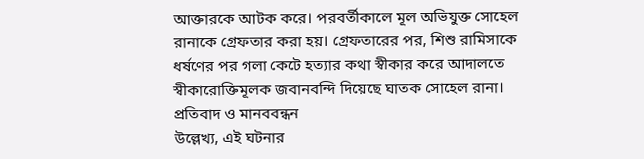আক্তারকে আটক করে। পরবর্তীকালে মূল অভিযুক্ত সোহেল রানাকে গ্রেফতার করা হয়। গ্রেফতারের পর, শিশু রামিসাকে ধর্ষণের পর গলা কেটে হত্যার কথা স্বীকার করে আদালতে স্বীকারোক্তিমূলক জবানবন্দি দিয়েছে ঘাতক সোহেল রানা।
প্রতিবাদ ও মানববন্ধন
উল্লেখ্য, এই ঘটনার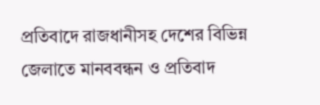প্রতিবাদে রাজধানীসহ দেশের বিভিন্ন জেলাতে মানববন্ধন ও প্রতিবাদ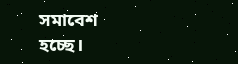সমাবেশ হচ্ছে।